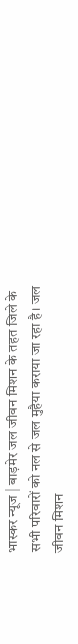भास्कर न्यूज | बाड़मेर जल जीवन मिशन के तहत जिले के सभी परिवारों को नल से जल मुहैया कराया जा रहा है। जल जीवन मिशन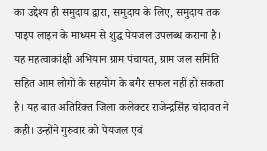का उद्देश्य ही समुदाय द्वारा, समुदाय के लिए, समुदाय तक पाइप लाइन के माध्यम से शुद्ध पेयजल उपलब्ध कराना है। यह महत्वाकांक्षी अभियान ग्राम पंचायत, ग्राम जल समिति सहित आम लोगों के सहयोग के बगैर सफल नहीं हो सकता है। यह बात अतिरिक्त जिला कलेक्टर राजेन्द्रसिंह चांदावत ने कही। उन्होंने गुरुवार को पेयजल एवं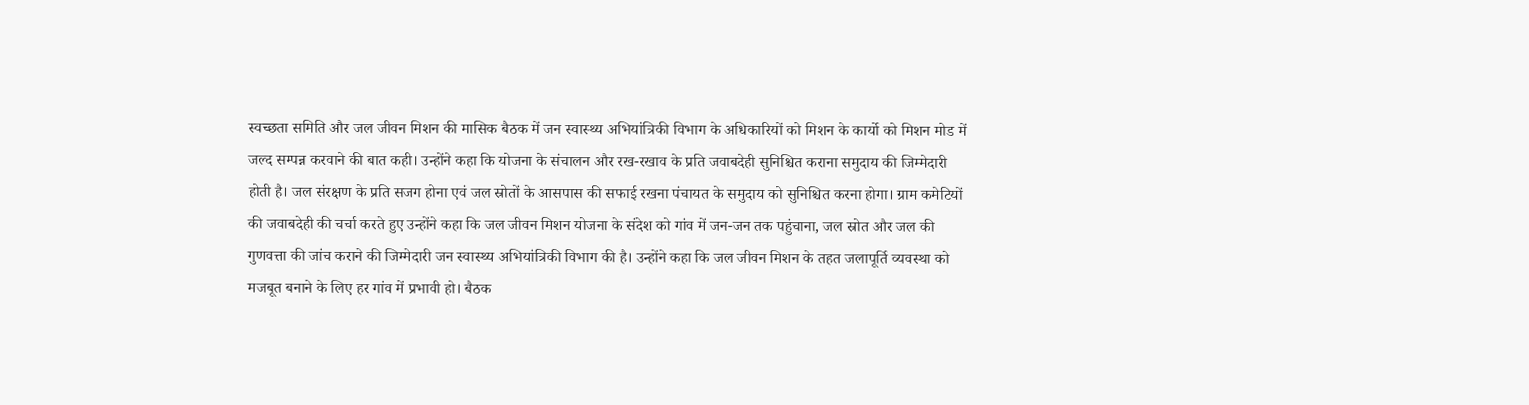स्वच्छता समिति और जल जीवन मिशन की मासिक बैठक में जन स्वास्थ्य अभियांत्रिकी विभाग के अधिकारियों को मिशन के कार्यो को मिशन मोड में जल्द सम्पन्न करवाने की बात कही। उन्होंने कहा कि योजना के संचालन और रख-रखाव के प्रति जवाबदेही सुनिश्चित कराना समुदाय की जिम्मेदारी होती है। जल संरक्षण के प्रति सजग होना एवं जल स्रोतों के आसपास की सफाई रखना पंचायत के समुदाय को सुनिश्चित करना होगा। ग्राम कमेटियों की जवाबदेही की चर्चा करते हुए उन्होंने कहा कि जल जीवन मिशन योजना के संदेश को गांव में जन-जन तक पहुंचाना, जल स्रोत और जल की गुणवत्ता की जांच कराने की जिम्मेदारी जन स्वास्थ्य अभियांत्रिकी विभाग की है। उन्होंने कहा कि जल जीवन मिशन के तहत जलापूर्ति व्यवस्था को मजबूत बनाने के लिए हर गांव में प्रभावी हो। बैठक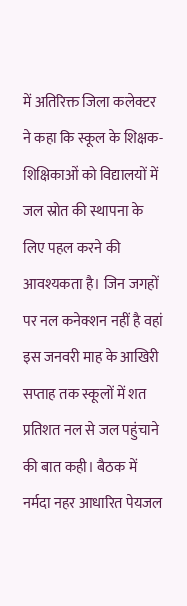में अतिरिक्त जिला कलेक्टर ने कहा कि स्कूल के शिक्षक-शिक्षिकाओं को विद्यालयों में जल स्रोत की स्थापना के लिए पहल करने की आवश्यकता है। जिन जगहों पर नल कनेक्शन नहीं है वहां इस जनवरी माह के आखिरी सप्ताह तक स्कूलों में शत प्रतिशत नल से जल पहुंचाने की बात कही। बैठक में नर्मदा नहर आधारित पेयजल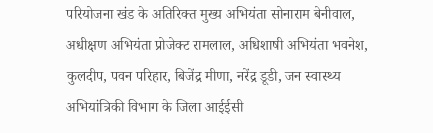परियोजना खंड के अतिरिक्त मुख्य अभियंता सोनाराम बेनीवाल, अधीक्षण अभियंता प्रोजेक्ट रामलाल, अधिशाषी अभियंता भवनेश, कुलदीप, पवन परिहार, बिजेंद्र मीणा, नरेंद्र डूडी, जन स्वास्थ्य अभियांत्रिकी विभाग के जिला आईईसी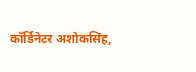कॉर्डिनेटर अशोकसिंह,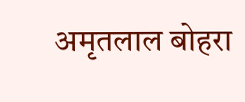अमृतलाल बोहरा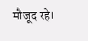मौजूद रहे।